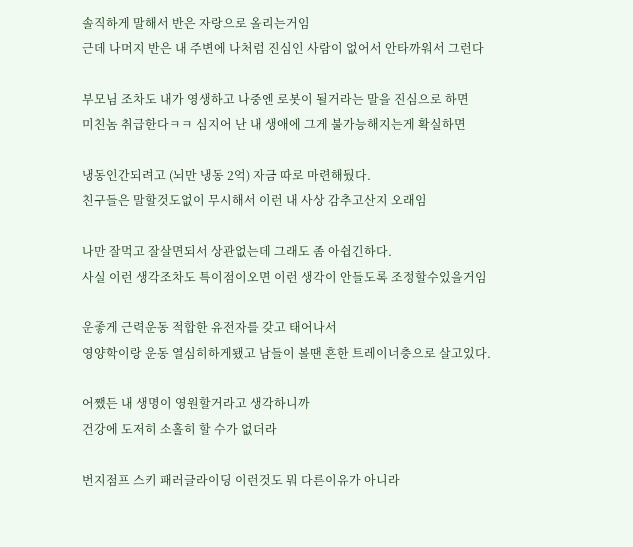솔직하게 말해서 반은 자랑으로 올리는거임
근데 나머지 반은 내 주변에 나처럼 진심인 사람이 없어서 안타까워서 그런다

부모님 조차도 내가 영생하고 나중엔 로봇이 될거라는 말을 진심으로 하면
미친놈 취급한다ㅋㅋ 심지어 난 내 생애에 그게 불가능해지는게 확실하면

냉동인간되려고 (뇌만 냉동 2억) 자금 따로 마련해뒀다.
친구들은 말할것도없이 무시해서 이런 내 사상 감추고산지 오래임

나만 잘먹고 잘살면되서 상관없는데 그래도 좀 아쉽긴하다.
사실 이런 생각조차도 특이점이오면 이런 생각이 안들도록 조정할수있을거임

운좋게 근력운동 적합한 유전자를 갖고 태어나서
영양학이랑 운동 열심히하게됐고 남들이 볼땐 흔한 트레이너충으로 살고있다.

어쨌든 내 생명이 영원할거라고 생각하니까
건강에 도저히 소홀히 할 수가 없더라

번지점프 스키 패러글라이딩 이런것도 뭐 다른이유가 아니라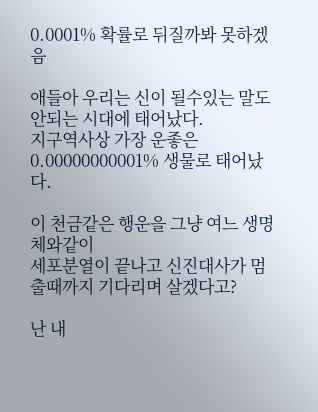0.0001% 확률로 뒤질까봐 못하겠음

애들아 우리는 신이 될수있는 말도안되는 시대에 태어났다.
지구역사상 가장 운좋은 0.00000000001% 생물로 태어났다.

이 천금같은 행운을 그냥 여느 생명체와같이
세포분열이 끝나고 신진대사가 멈출때까지 기다리며 살겠다고?

난 내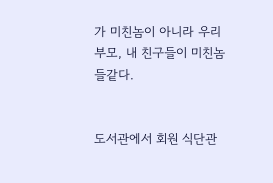가 미친놈이 아니라 우리 부모, 내 친구들이 미친놈들같다.


도서관에서 회원 식단관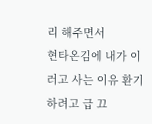리 해주면서
현타온김에 내가 이러고 사는 이유 환기하려고 급 끄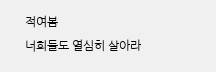적여봄
너희들도 열심히 살아라